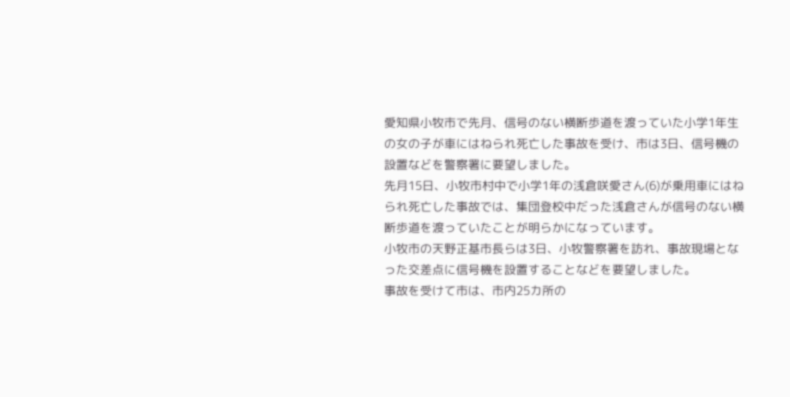愛知県小牧市で先月、信号のない横断歩道を渡っていた小学1年生の女の子が車にはねられ死亡した事故を受け、市は3日、信号機の設置などを警察署に要望しました。
先月15日、小牧市村中で小学1年の浅倉咲愛さん(6)が乗用車にはねられ死亡した事故では、集団登校中だった浅倉さんが信号のない横断歩道を渡っていたことが明らかになっています。
小牧市の天野正基市長らは3日、小牧警察署を訪れ、事故現場となった交差点に信号機を設置することなどを要望しました。
事故を受けて市は、市内25カ所の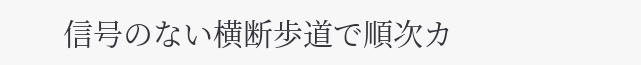信号のない横断歩道で順次カ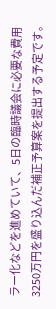ラー化などを進めていて、5日の臨時議会に必要な費用3250万円を盛り込んだ補正予算案を提出する予定です。